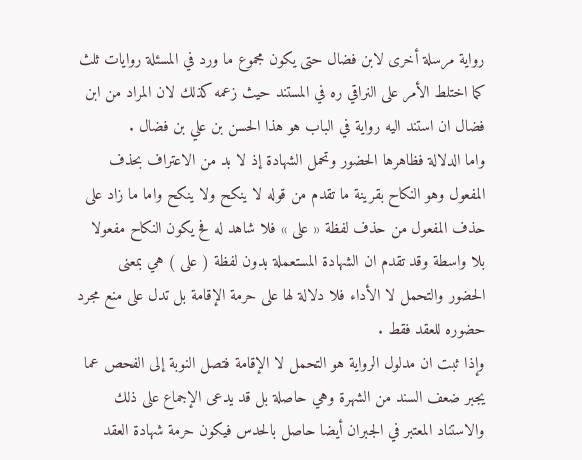رواية مرسلة أخرى لابن فضال حتى يكون مجموع ما ورد في المسئلة روايات ثلث كما اختلط الأمر على النراقي ره في المستند حيث زعمه كذلك لان المراد من ابن فضال ان استند اليه رواية في الباب هو هذا الحسن بن علي بن فضال .
واما الدلالة فظاهرها الحضور وتحمل الشهادة إذ لا بد من الاعتراف بحذف المفعول وهو النكاح بقرينة ما تقدم من قوله لا ينكح ولا ينكح واما ما زاد على حذف المفعول من حذف لفظة « على » فلا شاهد له فح يكون النكاح مفعولا بلا واسطة وقد تقدم ان الشهادة المستعملة بدون لفظة ( على ) هي بمعنى الحضور والتحمل لا الأداء فلا دلالة لها على حرمة الإقامة بل تدل على منع مجرد حضوره للعقد فقط .
وإذا ثبت ان مدلول الرواية هو التحمل لا الإقامة فتصل النوبة إلى الفحص عما يجبر ضعف السند من الشهرة وهي حاصلة بل قد يدعى الإجماع على ذلك والاستناد المعتبر في الجبران أيضا حاصل بالحدس فيكون حرمة شهادة العقد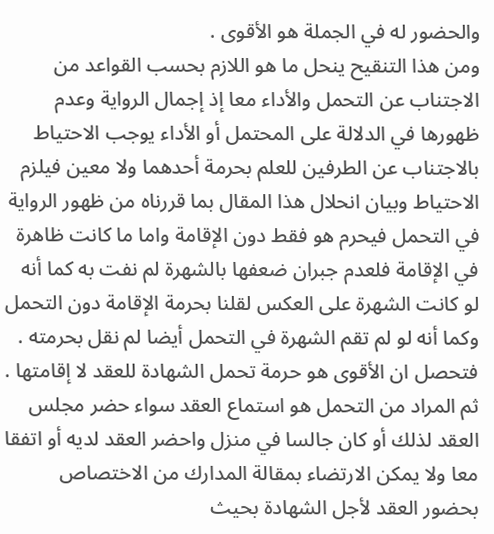والحضور له في الجملة هو الأقوى .
ومن هذا التنقيح ينحل ما هو اللازم بحسب القواعد من الاجتناب عن التحمل والأداء معا إذ إجمال الرواية وعدم ظهورها في الدلالة على المحتمل أو الأداء يوجب الاحتياط بالاجتناب عن الطرفين للعلم بحرمة أحدهما ولا معين فيلزم الاحتياط وبيان انحلال هذا المقال بما قررناه من ظهور الرواية في التحمل فيحرم هو فقط دون الإقامة واما ما كانت ظاهرة في الإقامة فلعدم جبران ضعفها بالشهرة لم نفت به كما أنه لو كانت الشهرة على العكس لقلنا بحرمة الإقامة دون التحمل وكما أنه لو لم تقم الشهرة في التحمل أيضا لم نقل بحرمته . فتحصل ان الأقوى هو حرمة تحمل الشهادة للعقد لا إقامتها .
ثم المراد من التحمل هو استماع العقد سواء حضر مجلس العقد لذلك أو كان جالسا في منزل واحضر العقد لديه أو اتفقا معا ولا يمكن الارتضاء بمقالة المدارك من الاختصاص بحضور العقد لأجل الشهادة بحيث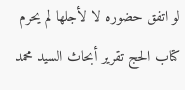لو اتفق حضوره لا لأجلها لم يحرم
كتاب الحج تقرير أبحاث السيد محمد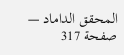المحقق الداماد — صفحة 317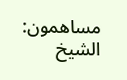مساهمون: الشيخ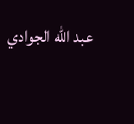عبد الله الجوادي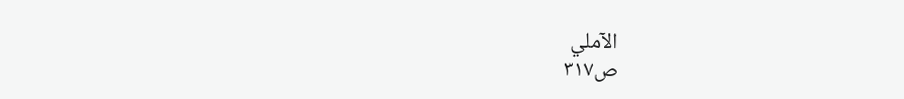الآملي
ص٣١٧